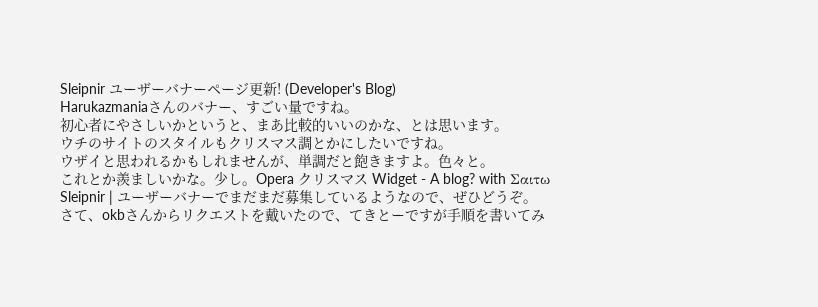Sleipnir ユーザーバナーページ更新! (Developer's Blog)
Harukazmaniaさんのバナー、すごい量ですね。
初心者にやさしいかというと、まあ比較的いいのかな、とは思います。
ウチのサイトのスタイルもクリスマス調とかにしたいですね。
ウザイと思われるかもしれませんが、単調だと飽きますよ。色々と。
これとか羨ましいかな。少し。Opera クリスマス Widget - A blog? with Σαιτω
Sleipnir | ユーザーバナーでまだまだ募集しているようなので、ぜひどうぞ。
さて、okbさんからリクエストを戴いたので、てきとーですが手順を書いてみ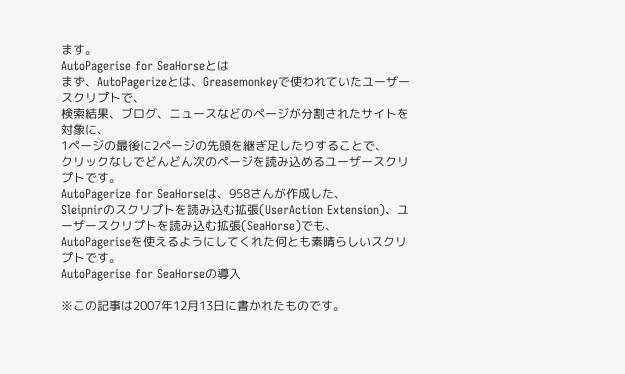ます。
AutoPagerise for SeaHorseとは
まず、AutoPagerizeとは、Greasemonkeyで使われていたユーザースクリプトで、
検索結果、ブログ、ニュースなどのページが分割されたサイトを対象に、
1ページの最後に2ページの先頭を継ぎ足したりすることで、
クリックなしでどんどん次のページを読み込めるユーザースクリプトです。
AutoPagerize for SeaHorseは、958さんが作成した、
Sleipnirのスクリプトを読み込む拡張(UserAction Extension)、ユーザースクリプトを読み込む拡張(SeaHorse)でも、
AutoPageriseを使えるようにしてくれた何とも素晴らしいスクリプトです。
AutoPagerise for SeaHorseの導入

※この記事は2007年12月13日に書かれたものです。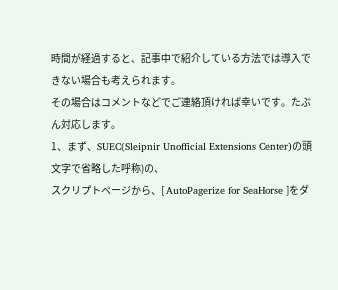時間が経過すると、記事中で紹介している方法では導入できない場合も考えられます。
その場合はコメントなどでご連絡頂ければ幸いです。たぶん対応します。
1、まず、SUEC(Sleipnir Unofficial Extensions Center)の頭文字で省略した呼称)の、
スクリプトページから、[ AutoPagerize for SeaHorse ]をダ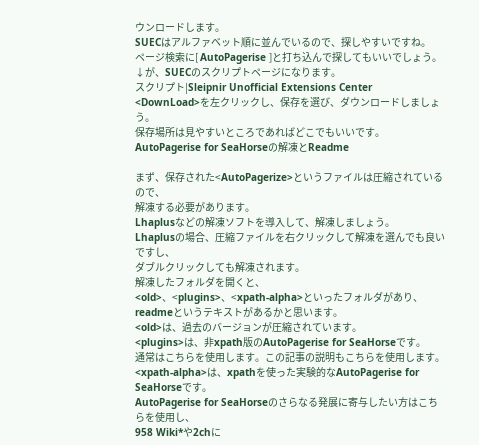ウンロードします。
SUECはアルファベット順に並んでいるので、探しやすいですね。
ページ検索に[ AutoPagerise ]と打ち込んで探してもいいでしょう。
↓が、SUECのスクリプトページになります。
スクリプト|Sleipnir Unofficial Extensions Center
<DownLoad>を左クリックし、保存を選び、ダウンロードしましょう。
保存場所は見やすいところであればどこでもいいです。
AutoPagerise for SeaHorseの解凍とReadme

まず、保存された<AutoPagerize>というファイルは圧縮されているので、
解凍する必要があります。
Lhaplusなどの解凍ソフトを導入して、解凍しましょう。
Lhaplusの場合、圧縮ファイルを右クリックして解凍を選んでも良いですし、
ダブルクリックしても解凍されます。
解凍したフォルダを開くと、
<old>、<plugins>、<xpath-alpha>といったフォルダがあり、
readmeというテキストがあるかと思います。
<old>は、過去のバージョンが圧縮されています。
<plugins>は、非xpath版のAutoPagerise for SeaHorseです。
通常はこちらを使用します。この記事の説明もこちらを使用します。
<xpath-alpha>は、xpathを使った実験的なAutoPagerise for SeaHorseです。
AutoPagerise for SeaHorseのさらなる発展に寄与したい方はこちらを使用し、
958 Wiki*や2chに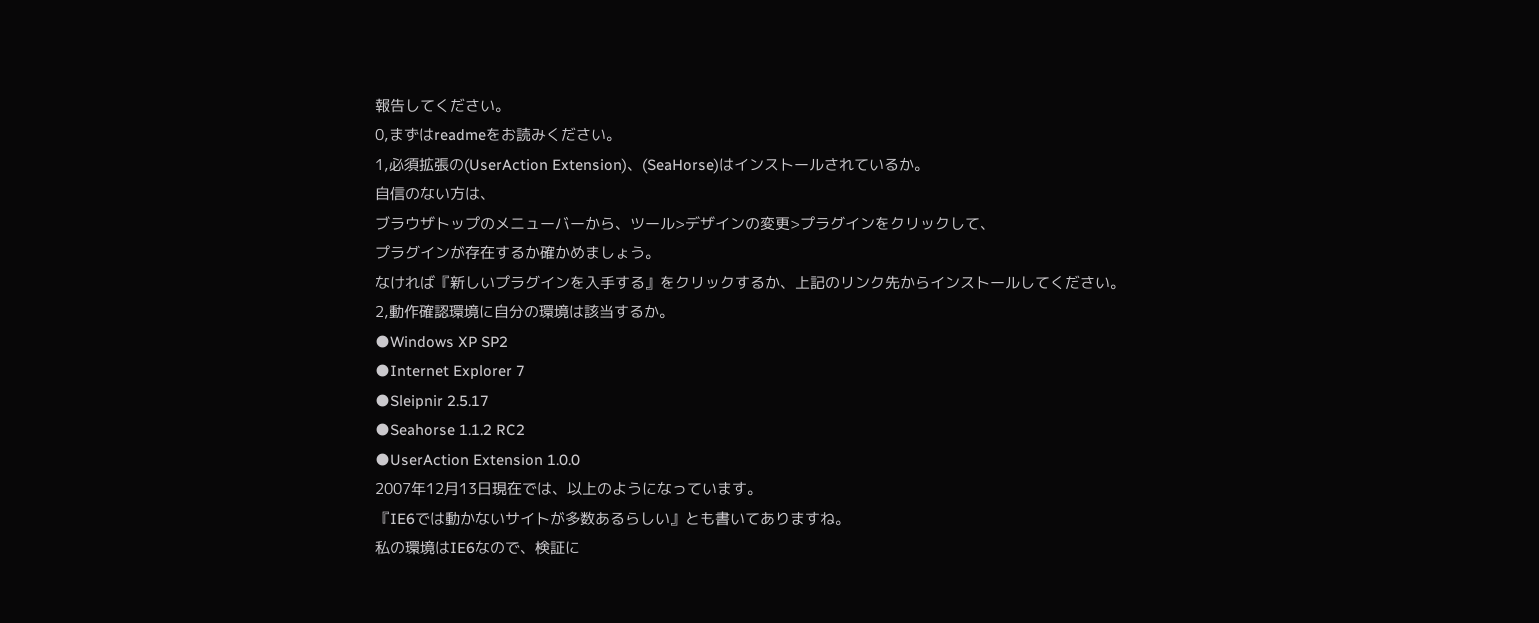報告してください。
0,まずはreadmeをお読みください。
1,必須拡張の(UserAction Extension)、(SeaHorse)はインストールされているか。
自信のない方は、
ブラウザトップのメニューバーから、ツール>デザインの変更>プラグインをクリックして、
プラグインが存在するか確かめましょう。
なければ『新しいプラグインを入手する』をクリックするか、上記のリンク先からインストールしてください。
2,動作確認環境に自分の環境は該当するか。
●Windows XP SP2
●Internet Explorer 7
●Sleipnir 2.5.17
●Seahorse 1.1.2 RC2
●UserAction Extension 1.0.0
2007年12月13日現在では、以上のようになっています。
『IE6では動かないサイトが多数あるらしい』とも書いてありますね。
私の環境はIE6なので、検証に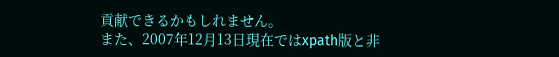貢献できるかもしれません。
また、2007年12月13日現在ではxpath版と非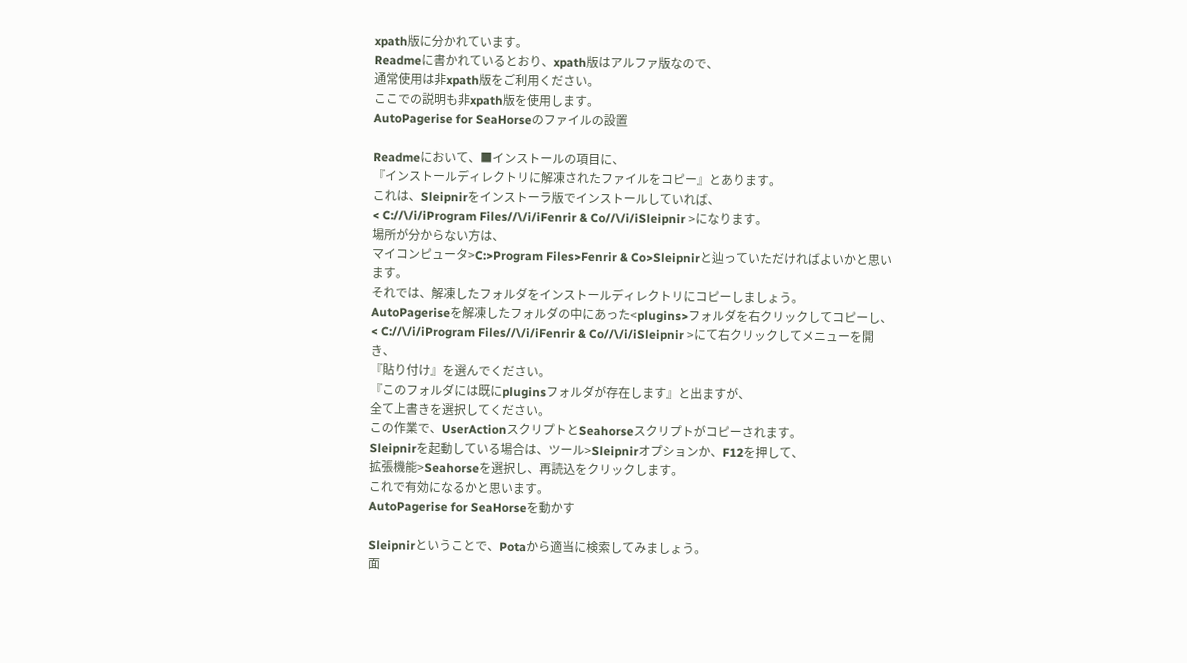xpath版に分かれています。
Readmeに書かれているとおり、xpath版はアルファ版なので、
通常使用は非xpath版をご利用ください。
ここでの説明も非xpath版を使用します。
AutoPagerise for SeaHorseのファイルの設置

Readmeにおいて、■インストールの項目に、
『インストールディレクトリに解凍されたファイルをコピー』とあります。
これは、Sleipnirをインストーラ版でインストールしていれば、
< C://\/i/iProgram Files//\/i/iFenrir & Co//\/i/iSleipnir >になります。
場所が分からない方は、
マイコンピュータ>C:>Program Files>Fenrir & Co>Sleipnirと辿っていただければよいかと思います。
それでは、解凍したフォルダをインストールディレクトリにコピーしましょう。
AutoPageriseを解凍したフォルダの中にあった<plugins>フォルダを右クリックしてコピーし、
< C://\/i/iProgram Files//\/i/iFenrir & Co//\/i/iSleipnir >にて右クリックしてメニューを開き、
『貼り付け』を選んでください。
『このフォルダには既にpluginsフォルダが存在します』と出ますが、
全て上書きを選択してください。
この作業で、UserActionスクリプトとSeahorseスクリプトがコピーされます。
Sleipnirを起動している場合は、ツール>Sleipnirオプションか、F12を押して、
拡張機能>Seahorseを選択し、再読込をクリックします。
これで有効になるかと思います。
AutoPagerise for SeaHorseを動かす

Sleipnirということで、Potaから適当に検索してみましょう。
面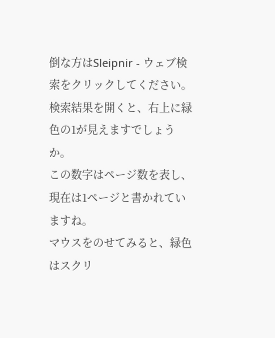倒な方はSleipnir - ウェブ検索をクリックしてください。
検索結果を開くと、右上に緑色の1が見えますでしょうか。
この数字はページ数を表し、現在は1ページと書かれていますね。
マウスをのせてみると、緑色はスクリ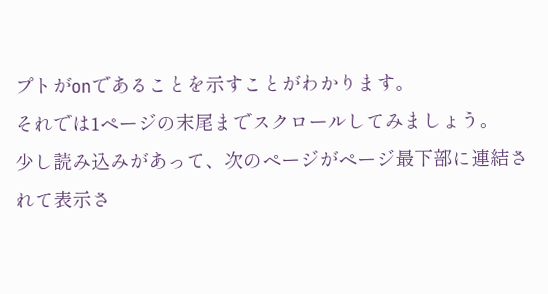プトがonであることを示すことがわかります。
それでは1ページの末尾までスクロールしてみましょう。
少し読み込みがあって、次のページがページ最下部に連結されて表示さ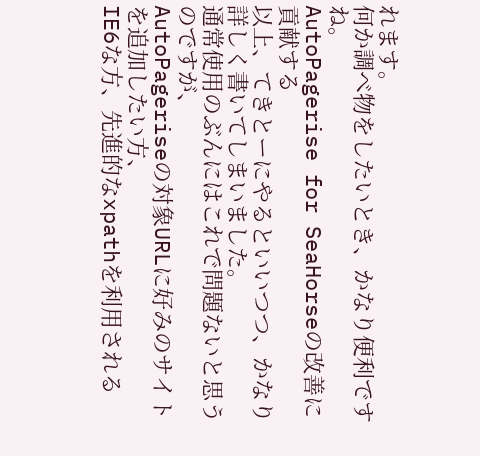れます。
何か調べ物をしたいとき、かなり便利ですね。
AutoPagerise for SeaHorseの改善に貢献する
以上、てきとーにやるといいつつ、かなり詳しく書いてしまいました。
通常使用のぶんにはこれで問題ないと思うのですが、
AutoPageriseの対象URLに好みのサイトを追加したい方、
IE6な方、先進的なxpathを利用される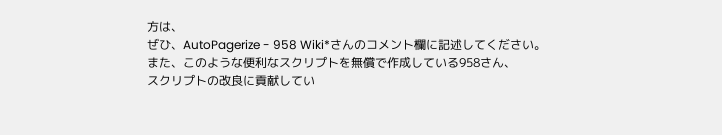方は、
ぜひ、AutoPagerize - 958 Wiki*さんのコメント欄に記述してください。
また、このような便利なスクリプトを無償で作成している958さん、
スクリプトの改良に貢献してい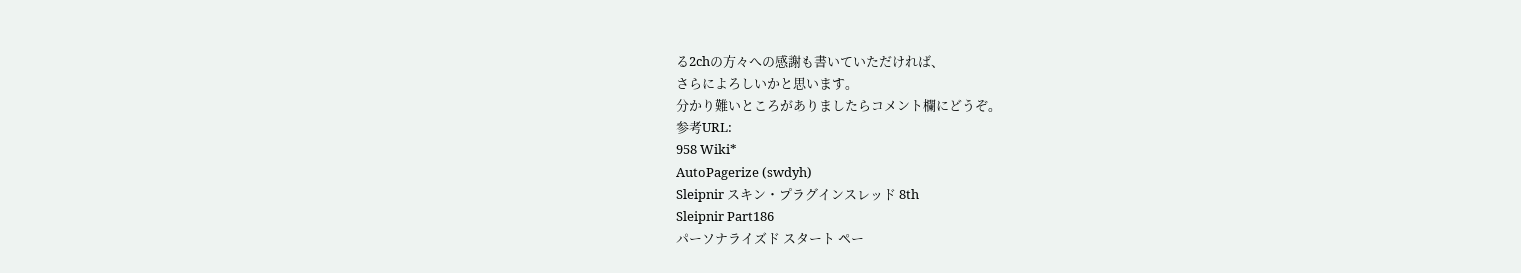る2chの方々への感謝も書いていただければ、
さらによろしいかと思います。
分かり難いところがありましたらコメント欄にどうぞ。
参考URL:
958 Wiki*
AutoPagerize (swdyh)
Sleipnir スキン・プラグインスレッド 8th
Sleipnir Part186
パーソナライズド スタート ペー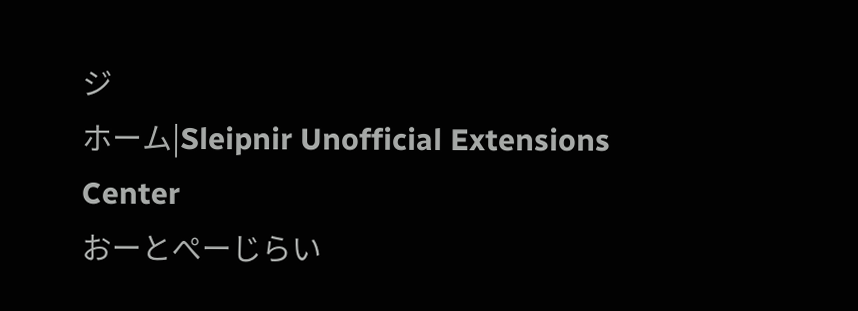ジ
ホーム|Sleipnir Unofficial Extensions Center
おーとぺーじらい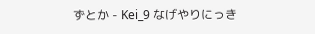ずとか - Kei_9 なげやりにっき